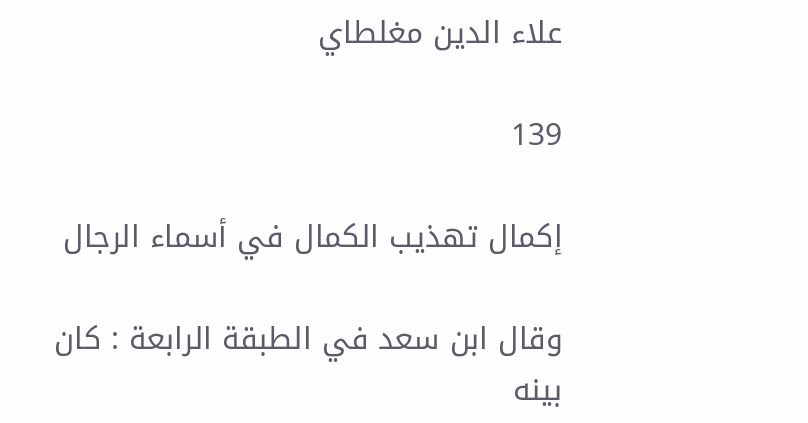علاء الدين مغلطاي

139

إكمال تهذيب الكمال في أسماء الرجال

وقال ابن سعد في الطبقة الرابعة : كان بينه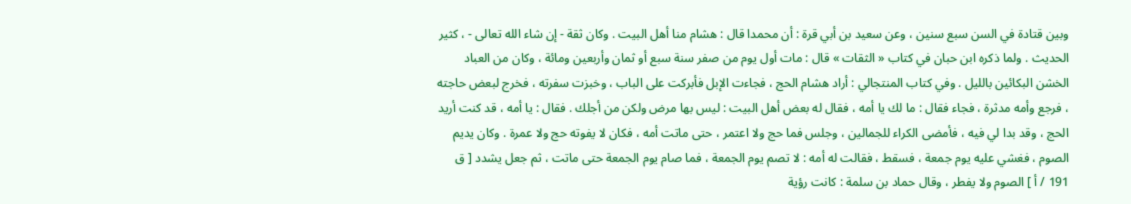وبين قتادة في السن سبع سنين ، وعن سعيد بن أبي قرة : أن محمدا قال : هشام منا أهل البيت . وكان ثقة - إن شاء الله تعالى - ، كثير الحديث . ولما ذكره ابن حبان في كتاب « الثقات » قال : مات أول يوم من صفر سنة سبع أو ثمان وأربعين ومائة ، وكان من العباد الخشن البكائين بالليل . وفي كتاب المنتجالي : أراد هشام الحج ، فجاءت الإبل فأبركت على الباب ، وخبزت سفرته ، فخرج لبعض حاجته ، فرجع وأمه مدثرة ، فجاء فقال : ما لك يا أمه ، فقال له بعض أهل البيت : ليس بها مرض ولكن من أجلك . فقال : يا أمه ، قد كنت أريد الحج ، وقد بدا لي فيه ، فأمضى الكراء للجمالين ، وجلس فما حج ولا اعتمر ، حتى ماتت أمه ، فكان لا يفوته حج ولا عمرة . وكان يديم الصوم ، فغشي عليه يوم جمعة ، فسقط ، فقالت له أمه : لا تصم يوم الجمعة ، فما صام يوم الجمعة حتى ماتت ، ثم جعل يشدد [ ق 191 / أ ] الصوم ولا يفطر ، وقال حماد بن سلمة : كانت رؤية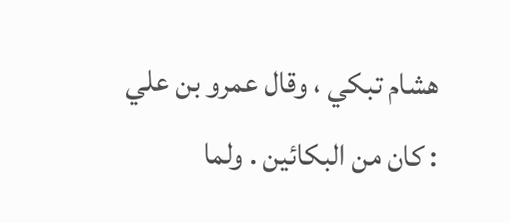هشام تبكي ، وقال عمرو بن علي : كان من البكائين . ولما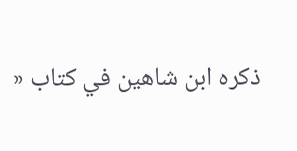ذكره ابن شاهين في كتاب «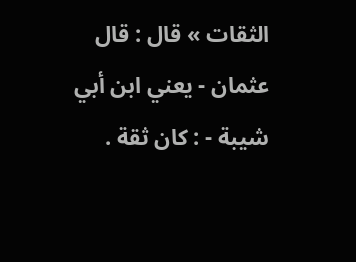الثقات » قال : قال عثمان - يعني ابن أبي شيبة - : كان ثقة .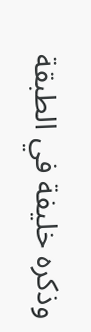وذكره خليفة في الطبقة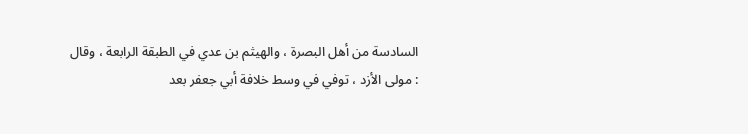السادسة من أهل البصرة ، والهيثم بن عدي في الطبقة الرابعة ، وقال : مولى الأزد ، توفي في وسط خلافة أبي جعفر بعد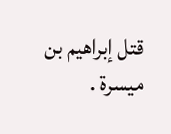قتل إبراهيم بن ميسرة .